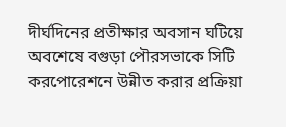দীর্ঘদিনের প্রতীক্ষার অবসান ঘটিয়ে অবশেষে বগুড়া পৌরসভাকে সিটি করপোরেশনে উন্নীত করার প্রক্রিয়া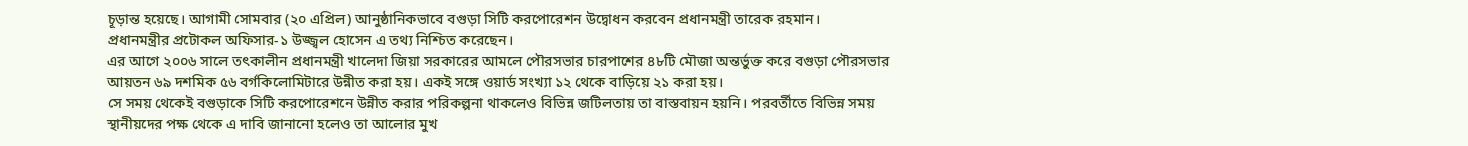চূড়ান্ত হয়েছে। আগামী সোমবার (২০ এপ্রিল) আনুষ্ঠানিকভাবে বগুড়া সিটি করপোরেশন উদ্বোধন করবেন প্রধানমন্ত্রী তারেক রহমান।
প্রধানমন্ত্রীর প্রটোকল অফিসার-১ উজ্জ্বল হোসেন এ তথ্য নিশ্চিত করেছেন।
এর আগে ২০০৬ সালে তৎকালীন প্রধানমন্ত্রী খালেদা জিয়া সরকারের আমলে পৌরসভার চারপাশের ৪৮টি মৌজা অন্তর্ভুক্ত করে বগুড়া পৌরসভার আয়তন ৬৯ দশমিক ৫৬ বর্গকিলোমিটারে উন্নীত করা হয়। একই সঙ্গে ওয়ার্ড সংখ্যা ১২ থেকে বাড়িয়ে ২১ করা হয়।
সে সময় থেকেই বগুড়াকে সিটি করপোরেশনে উন্নীত করার পরিকল্পনা থাকলেও বিভিন্ন জটিলতায় তা বাস্তবায়ন হয়নি। পরবর্তীতে বিভিন্ন সময় স্থানীয়দের পক্ষ থেকে এ দাবি জানানো হলেও তা আলোর মুখ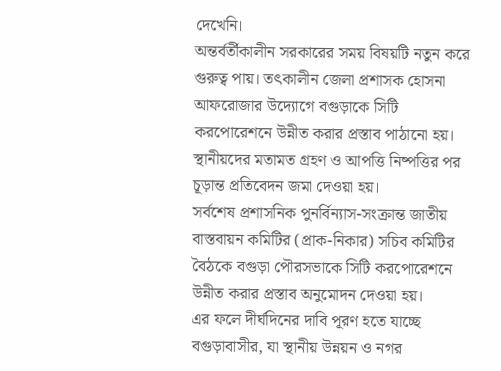দেখেনি।
অন্তর্বর্তীকালীন সরকারের সময় বিষয়টি নতুন করে গুরুত্ব পায়। তৎকালীন জেলা প্রশাসক হোসনা আফরোজার উদ্যোগে বগুড়াকে সিটি করপোরেশনে উন্নীত করার প্রস্তাব পাঠানো হয়। স্থানীয়দের মতামত গ্রহণ ও আপত্তি নিষ্পত্তির পর চূড়ান্ত প্রতিবেদন জমা দেওয়া হয়।
সর্বশেষ প্রশাসনিক পুনর্বিন্যাস-সংক্রান্ত জাতীয় বাস্তবায়ন কমিটির (প্রাক-নিকার) সচিব কমিটির বৈঠকে বগুড়া পৌরসভাকে সিটি করপোরেশনে উন্নীত করার প্রস্তাব অনুমোদন দেওয়া হয়।
এর ফলে দীর্ঘদিনের দাবি পূরণ হতে যাচ্ছে বগুড়াবাসীর, যা স্থানীয় উন্নয়ন ও নগর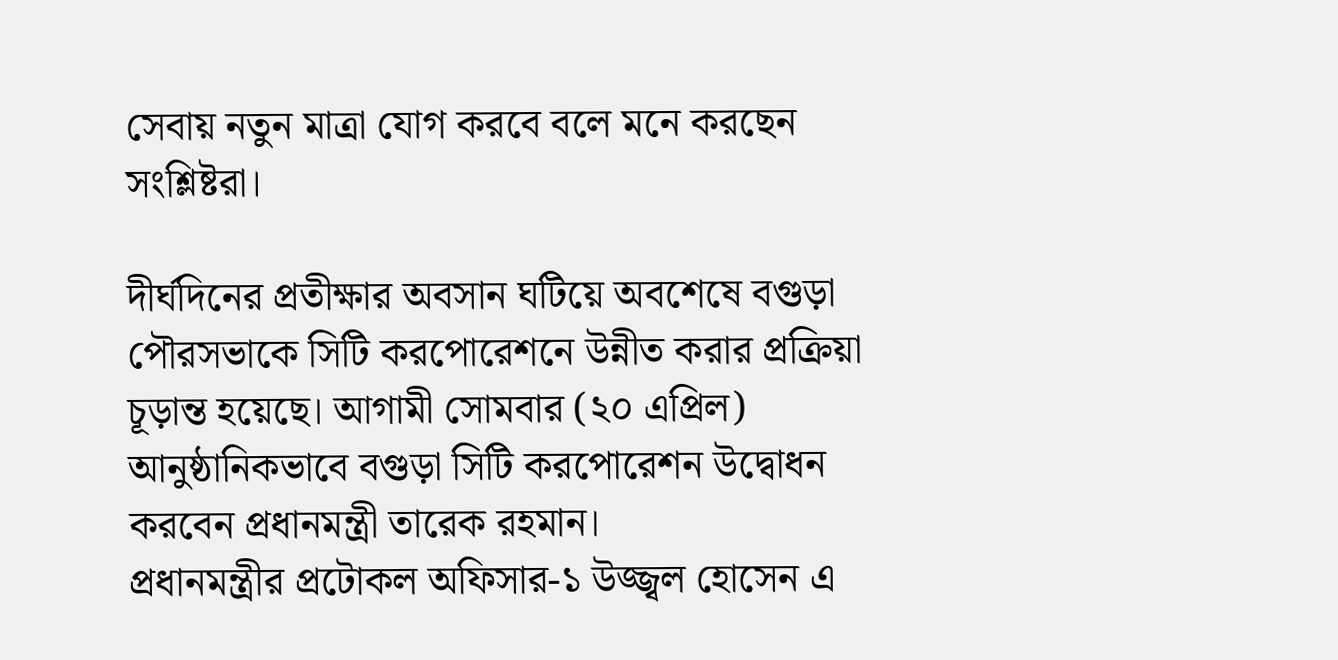সেবায় নতুন মাত্রা যোগ করবে বলে মনে করছেন সংশ্লিষ্টরা।

দীর্ঘদিনের প্রতীক্ষার অবসান ঘটিয়ে অবশেষে বগুড়া পৌরসভাকে সিটি করপোরেশনে উন্নীত করার প্রক্রিয়া চূড়ান্ত হয়েছে। আগামী সোমবার (২০ এপ্রিল) আনুষ্ঠানিকভাবে বগুড়া সিটি করপোরেশন উদ্বোধন করবেন প্রধানমন্ত্রী তারেক রহমান।
প্রধানমন্ত্রীর প্রটোকল অফিসার-১ উজ্জ্বল হোসেন এ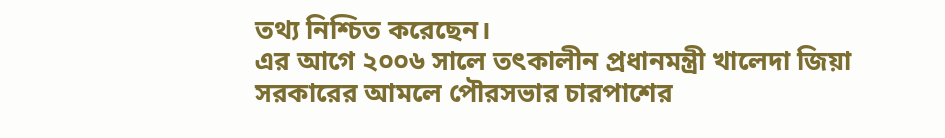তথ্য নিশ্চিত করেছেন।
এর আগে ২০০৬ সালে তৎকালীন প্রধানমন্ত্রী খালেদা জিয়া সরকারের আমলে পৌরসভার চারপাশের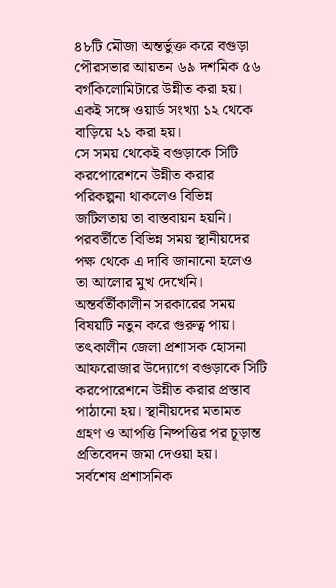৪৮টি মৌজা অন্তর্ভুক্ত করে বগুড়া পৌরসভার আয়তন ৬৯ দশমিক ৫৬ বর্গকিলোমিটারে উন্নীত করা হয়। একই সঙ্গে ওয়ার্ড সংখ্যা ১২ থেকে বাড়িয়ে ২১ করা হয়।
সে সময় থেকেই বগুড়াকে সিটি করপোরেশনে উন্নীত করার পরিকল্পনা থাকলেও বিভিন্ন জটিলতায় তা বাস্তবায়ন হয়নি। পরবর্তীতে বিভিন্ন সময় স্থানীয়দের পক্ষ থেকে এ দাবি জানানো হলেও তা আলোর মুখ দেখেনি।
অন্তর্বর্তীকালীন সরকারের সময় বিষয়টি নতুন করে গুরুত্ব পায়। তৎকালীন জেলা প্রশাসক হোসনা আফরোজার উদ্যোগে বগুড়াকে সিটি করপোরেশনে উন্নীত করার প্রস্তাব পাঠানো হয়। স্থানীয়দের মতামত গ্রহণ ও আপত্তি নিষ্পত্তির পর চূড়ান্ত প্রতিবেদন জমা দেওয়া হয়।
সর্বশেষ প্রশাসনিক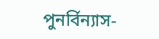পুনর্বিন্যাস-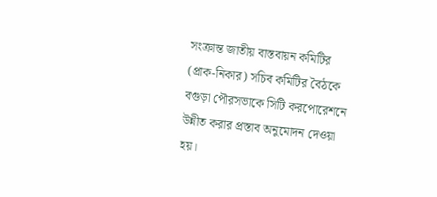সংক্রান্ত জাতীয় বাস্তবায়ন কমিটির (প্রাক-নিকার) সচিব কমিটির বৈঠকে বগুড়া পৌরসভাকে সিটি করপোরেশনে উন্নীত করার প্রস্তাব অনুমোদন দেওয়া হয়।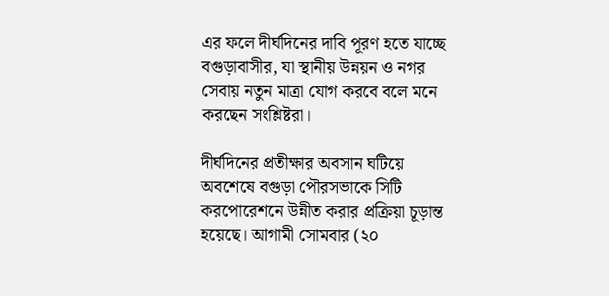এর ফলে দীর্ঘদিনের দাবি পূরণ হতে যাচ্ছে বগুড়াবাসীর, যা স্থানীয় উন্নয়ন ও নগর সেবায় নতুন মাত্রা যোগ করবে বলে মনে করছেন সংশ্লিষ্টরা।

দীর্ঘদিনের প্রতীক্ষার অবসান ঘটিয়ে অবশেষে বগুড়া পৌরসভাকে সিটি করপোরেশনে উন্নীত করার প্রক্রিয়া চূড়ান্ত হয়েছে। আগামী সোমবার (২০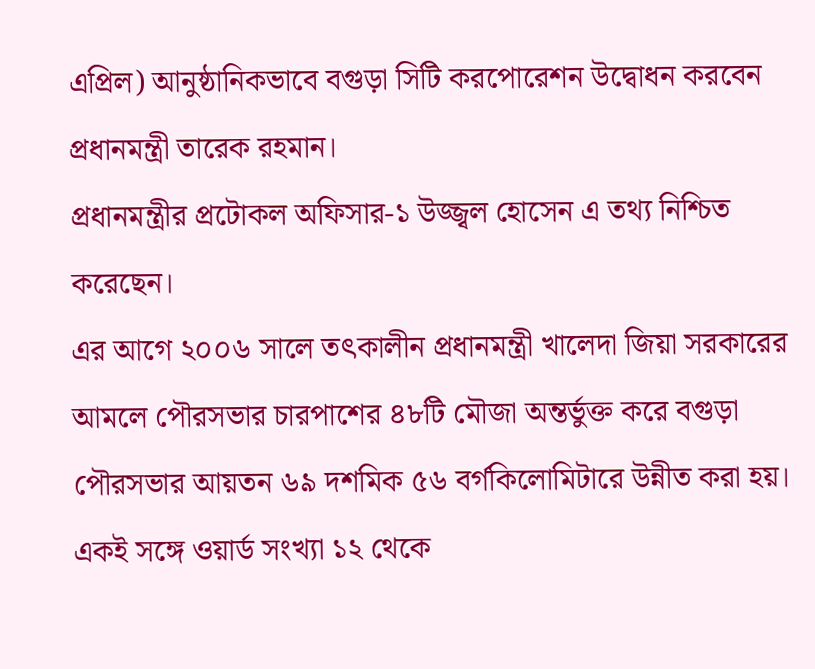এপ্রিল) আনুষ্ঠানিকভাবে বগুড়া সিটি করপোরেশন উদ্বোধন করবেন প্রধানমন্ত্রী তারেক রহমান।
প্রধানমন্ত্রীর প্রটোকল অফিসার-১ উজ্জ্বল হোসেন এ তথ্য নিশ্চিত করেছেন।
এর আগে ২০০৬ সালে তৎকালীন প্রধানমন্ত্রী খালেদা জিয়া সরকারের আমলে পৌরসভার চারপাশের ৪৮টি মৌজা অন্তর্ভুক্ত করে বগুড়া পৌরসভার আয়তন ৬৯ দশমিক ৫৬ বর্গকিলোমিটারে উন্নীত করা হয়। একই সঙ্গে ওয়ার্ড সংখ্যা ১২ থেকে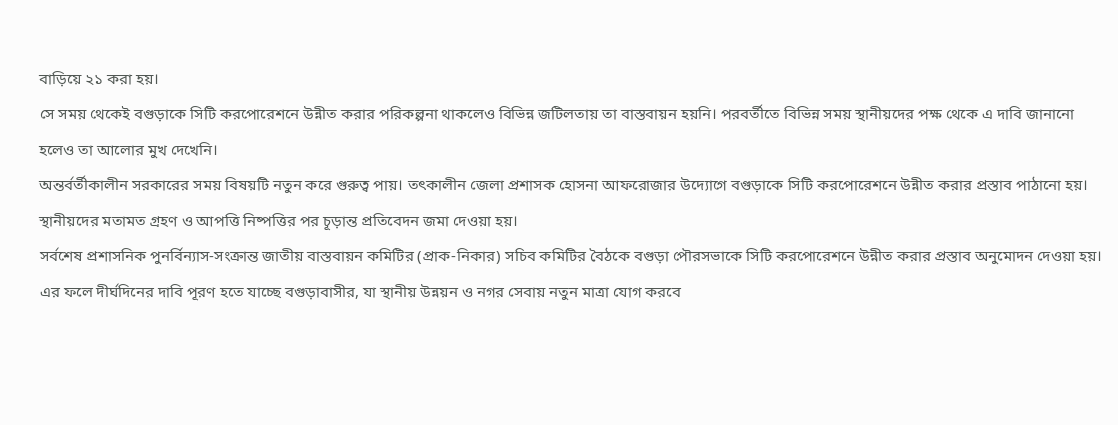বাড়িয়ে ২১ করা হয়।
সে সময় থেকেই বগুড়াকে সিটি করপোরেশনে উন্নীত করার পরিকল্পনা থাকলেও বিভিন্ন জটিলতায় তা বাস্তবায়ন হয়নি। পরবর্তীতে বিভিন্ন সময় স্থানীয়দের পক্ষ থেকে এ দাবি জানানো হলেও তা আলোর মুখ দেখেনি।
অন্তর্বর্তীকালীন সরকারের সময় বিষয়টি নতুন করে গুরুত্ব পায়। তৎকালীন জেলা প্রশাসক হোসনা আফরোজার উদ্যোগে বগুড়াকে সিটি করপোরেশনে উন্নীত করার প্রস্তাব পাঠানো হয়। স্থানীয়দের মতামত গ্রহণ ও আপত্তি নিষ্পত্তির পর চূড়ান্ত প্রতিবেদন জমা দেওয়া হয়।
সর্বশেষ প্রশাসনিক পুনর্বিন্যাস-সংক্রান্ত জাতীয় বাস্তবায়ন কমিটির (প্রাক-নিকার) সচিব কমিটির বৈঠকে বগুড়া পৌরসভাকে সিটি করপোরেশনে উন্নীত করার প্রস্তাব অনুমোদন দেওয়া হয়।
এর ফলে দীর্ঘদিনের দাবি পূরণ হতে যাচ্ছে বগুড়াবাসীর, যা স্থানীয় উন্নয়ন ও নগর সেবায় নতুন মাত্রা যোগ করবে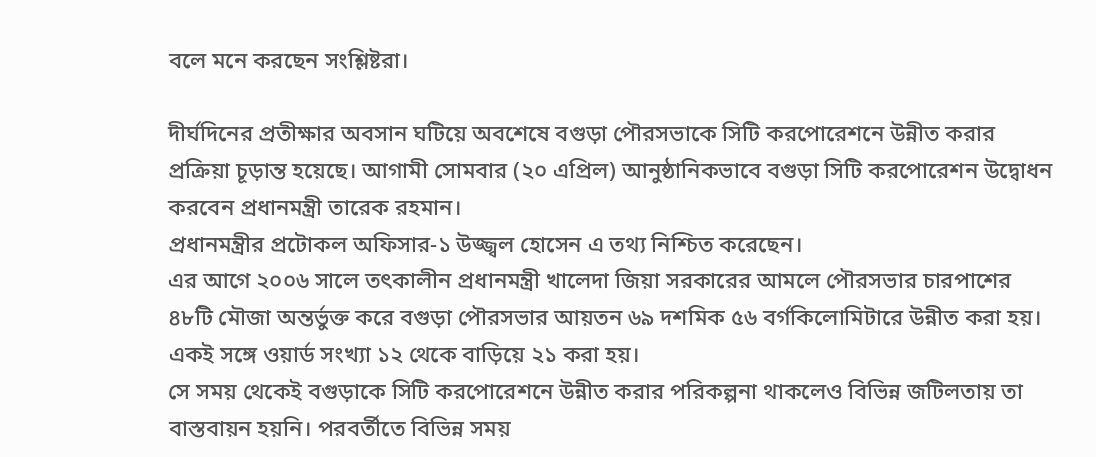বলে মনে করছেন সংশ্লিষ্টরা।

দীর্ঘদিনের প্রতীক্ষার অবসান ঘটিয়ে অবশেষে বগুড়া পৌরসভাকে সিটি করপোরেশনে উন্নীত করার প্রক্রিয়া চূড়ান্ত হয়েছে। আগামী সোমবার (২০ এপ্রিল) আনুষ্ঠানিকভাবে বগুড়া সিটি করপোরেশন উদ্বোধন করবেন প্রধানমন্ত্রী তারেক রহমান।
প্রধানমন্ত্রীর প্রটোকল অফিসার-১ উজ্জ্বল হোসেন এ তথ্য নিশ্চিত করেছেন।
এর আগে ২০০৬ সালে তৎকালীন প্রধানমন্ত্রী খালেদা জিয়া সরকারের আমলে পৌরসভার চারপাশের ৪৮টি মৌজা অন্তর্ভুক্ত করে বগুড়া পৌরসভার আয়তন ৬৯ দশমিক ৫৬ বর্গকিলোমিটারে উন্নীত করা হয়। একই সঙ্গে ওয়ার্ড সংখ্যা ১২ থেকে বাড়িয়ে ২১ করা হয়।
সে সময় থেকেই বগুড়াকে সিটি করপোরেশনে উন্নীত করার পরিকল্পনা থাকলেও বিভিন্ন জটিলতায় তা বাস্তবায়ন হয়নি। পরবর্তীতে বিভিন্ন সময়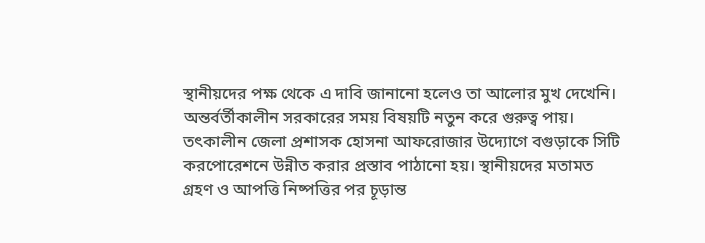স্থানীয়দের পক্ষ থেকে এ দাবি জানানো হলেও তা আলোর মুখ দেখেনি।
অন্তর্বর্তীকালীন সরকারের সময় বিষয়টি নতুন করে গুরুত্ব পায়। তৎকালীন জেলা প্রশাসক হোসনা আফরোজার উদ্যোগে বগুড়াকে সিটি করপোরেশনে উন্নীত করার প্রস্তাব পাঠানো হয়। স্থানীয়দের মতামত গ্রহণ ও আপত্তি নিষ্পত্তির পর চূড়ান্ত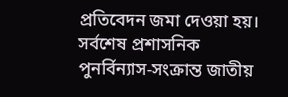প্রতিবেদন জমা দেওয়া হয়।
সর্বশেষ প্রশাসনিক পুনর্বিন্যাস-সংক্রান্ত জাতীয়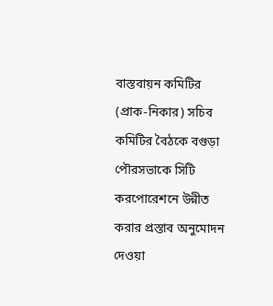বাস্তবায়ন কমিটির (প্রাক-নিকার) সচিব কমিটির বৈঠকে বগুড়া পৌরসভাকে সিটি করপোরেশনে উন্নীত করার প্রস্তাব অনুমোদন দেওয়া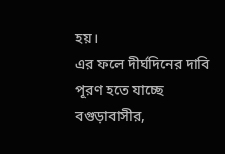হয়।
এর ফলে দীর্ঘদিনের দাবি পূরণ হতে যাচ্ছে বগুড়াবাসীর,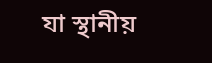যা স্থানীয়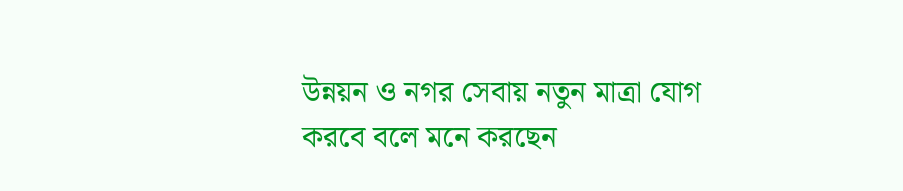উন্নয়ন ও নগর সেবায় নতুন মাত্রা যোগ করবে বলে মনে করছেন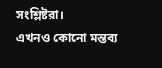সংশ্লিষ্টরা।
এখনও কোনো মন্তব্য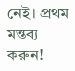নেই। প্রথম মন্তব্য করুন!